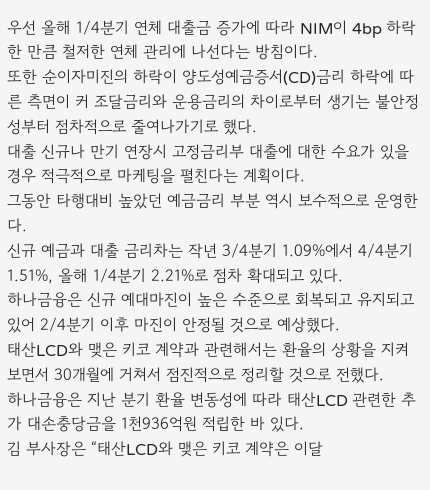우선 올해 1/4분기 연체 대출금 증가에 따라 NIM이 4bp 하락한 만큼 철저한 연체 관리에 나선다는 방침이다.
또한 순이자미진의 하락이 양도성예금증서(CD)금리 하락에 따른 측면이 커 조달금리와 운용금리의 차이로부터 생기는 불안정성부터 점차적으로 줄여나가기로 했다.
대출 신규나 만기 연장시 고정금리부 대출에 대한 수요가 있을 경우 적극적으로 마케팅을 펼친다는 계획이다.
그동안 타행대비 높았던 예금금리 부분 역시 보수적으로 운영한다.
신규 예금과 대출 금리차는 작년 3/4분기 1.09%에서 4/4분기 1.51%, 올해 1/4분기 2.21%로 점차 확대되고 있다.
하나금융은 신규 예대마진이 높은 수준으로 회복되고 유지되고 있어 2/4분기 이후 마진이 안정될 것으로 예상했다.
태산LCD와 맺은 키코 계약과 관련해서는 환율의 상황을 지켜보면서 30개월에 거쳐서 점진적으로 정리할 것으로 전했다.
하나금융은 지난 분기 환율 변동성에 따라 태산LCD 관련한 추가 대손충당금을 1천936억원 적립한 바 있다.
김 부사장은 “태산LCD와 맺은 키코 계약은 이달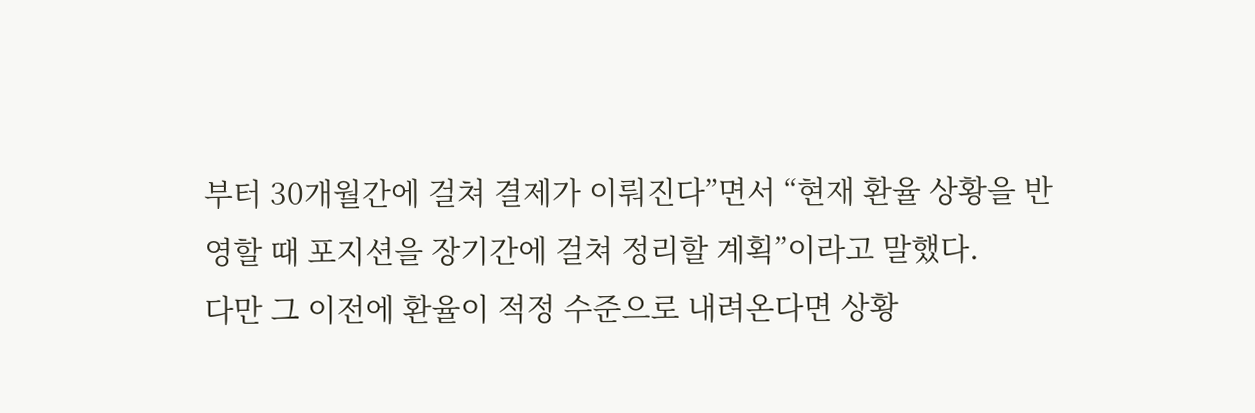부터 30개월간에 걸쳐 결제가 이뤄진다”면서 “현재 환율 상황을 반영할 때 포지션을 장기간에 걸쳐 정리할 계획”이라고 말했다.
다만 그 이전에 환율이 적정 수준으로 내려온다면 상황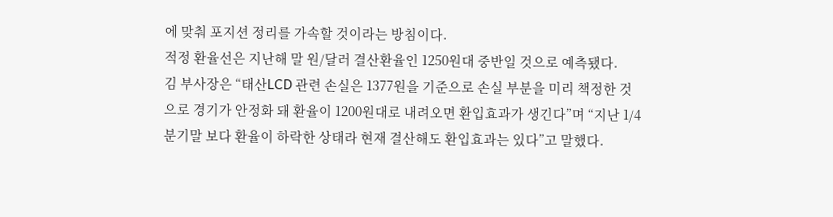에 맞춰 포지션 정리를 가속할 것이라는 방침이다.
적정 환율선은 지난해 말 원/달러 결산환율인 1250원대 중반일 것으로 예측됐다.
김 부사장은 “태산LCD 관련 손실은 1377원을 기준으로 손실 부분을 미리 책정한 것으로 경기가 안정화 돼 환율이 1200원대로 내려오면 환입효과가 생긴다”며 “지난 1/4분기말 보다 환율이 하락한 상태라 현재 결산해도 환입효과는 있다”고 말했다.